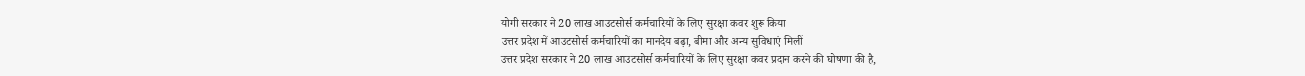योगी सरकार ने 20 लाख आउटसोर्स कर्मचारियों के लिए सुरक्षा कवर शुरू किया
उत्तर प्रदेश में आउटसोर्स कर्मचारियों का मानदेय बढ़ा, बीमा और अन्य सुविधाएं मिलीं
उत्तर प्रदेश सरकार ने 20 लाख आउटसोर्स कर्मचारियों के लिए सुरक्षा कवर प्रदान करने की घोषणा की है,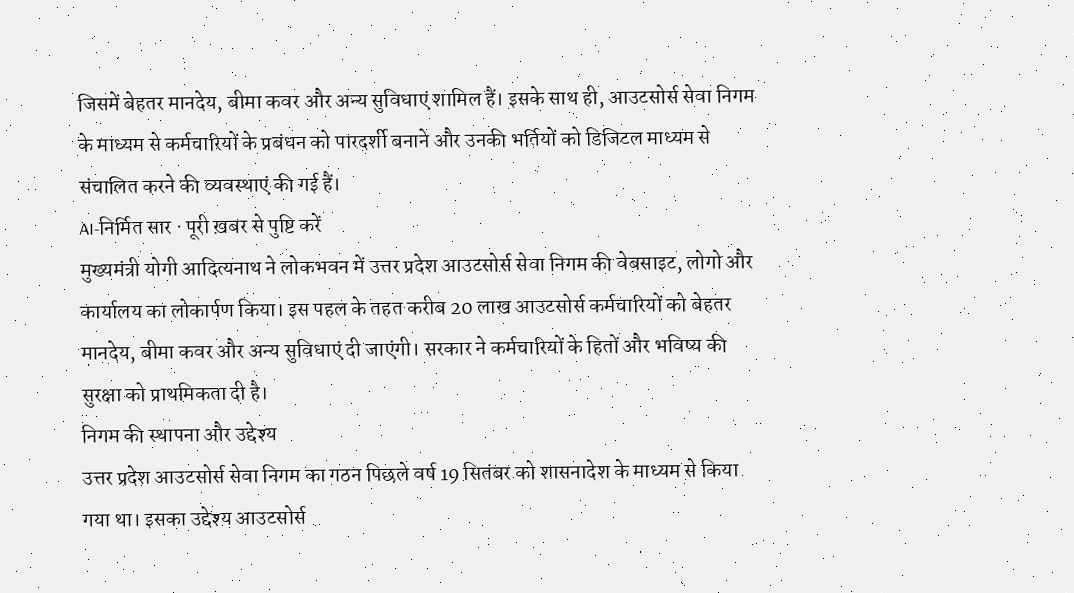जिसमें बेहतर मानदेय, बीमा कवर और अन्य सुविधाएं शामिल हैं। इसके साथ ही, आउटसोर्स सेवा निगम के माध्यम से कर्मचारियों के प्रबंधन को पारदर्शी बनाने और उनकी भर्तियों को डिजिटल माध्यम से संचालित करने की व्यवस्थाएं की गई हैं।
AI-निर्मित सार · पूरी ख़बर से पुष्टि करें
मुख्यमंत्री योगी आदित्यनाथ ने लोकभवन में उत्तर प्रदेश आउटसोर्स सेवा निगम की वेबसाइट, लोगो और कार्यालय का लोकार्पण किया। इस पहल के तहत करीब 20 लाख आउटसोर्स कर्मचारियों को बेहतर मानदेय, बीमा कवर और अन्य सुविधाएं दी जाएंगी। सरकार ने कर्मचारियों के हितों और भविष्य की सुरक्षा को प्राथमिकता दी है।
निगम की स्थापना और उद्देश्य
उत्तर प्रदेश आउटसोर्स सेवा निगम का गठन पिछले वर्ष 19 सितंबर को शासनादेश के माध्यम से किया गया था। इसका उद्देश्य आउटसोर्स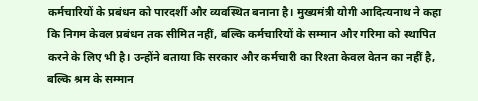कर्मचारियों के प्रबंधन को पारदर्शी और व्यवस्थित बनाना है। मुख्यमंत्री योगी आदित्यनाथ ने कहा कि निगम केवल प्रबंधन तक सीमित नहीं, बल्कि कर्मचारियों के सम्मान और गरिमा को स्थापित करने के लिए भी है। उन्होंने बताया कि सरकार और कर्मचारी का रिश्ता केवल वेतन का नहीं है, बल्कि श्रम के सम्मान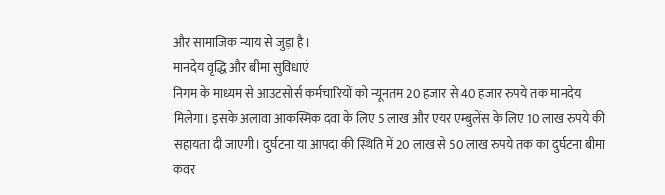और सामाजिक न्याय से जुड़ा है।
मानदेय वृद्धि और बीमा सुविधाएं
निगम के माध्यम से आउटसोर्स कर्मचारियों को न्यूनतम 20 हजार से 40 हजार रुपये तक मानदेय मिलेगा। इसके अलावा आकस्मिक दवा के लिए 5 लाख और एयर एम्बुलेंस के लिए 10 लाख रुपये की सहायता दी जाएगी। दुर्घटना या आपदा की स्थिति में 20 लाख से 50 लाख रुपये तक का दुर्घटना बीमा कवर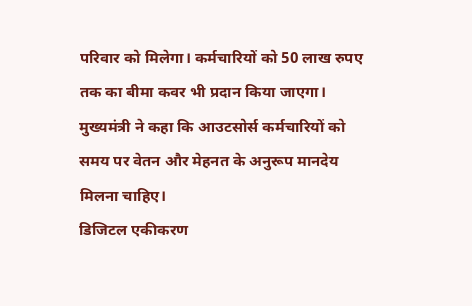परिवार को मिलेगा। कर्मचारियों को 50 लाख रुपए तक का बीमा कवर भी प्रदान किया जाएगा। मुख्यमंत्री ने कहा कि आउटसोर्स कर्मचारियों को समय पर वेतन और मेहनत के अनुरूप मानदेय मिलना चाहिए।
डिजिटल एकीकरण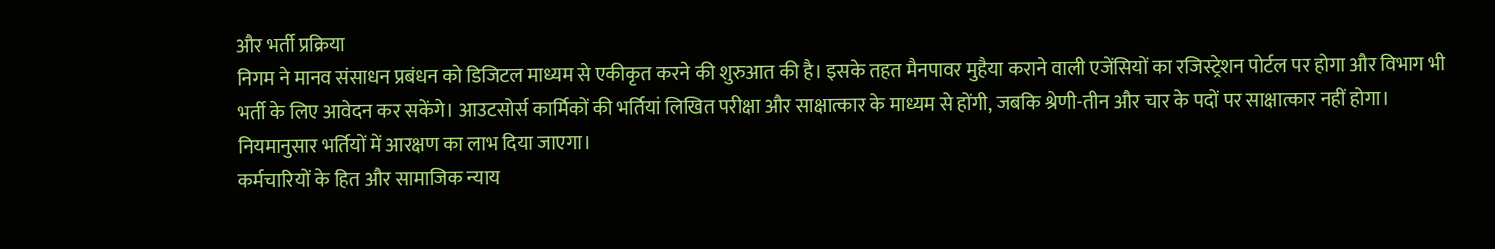और भर्ती प्रक्रिया
निगम ने मानव संसाधन प्रबंधन को डिजिटल माध्यम से एकीकृत करने की शुरुआत की है। इसके तहत मैनपावर मुहैया कराने वाली एजेंसियों का रजिस्ट्रेशन पोर्टल पर होगा और विभाग भी भर्ती के लिए आवेदन कर सकेंगे। आउटसोर्स कार्मिकों की भर्तियां लिखित परीक्षा और साक्षात्कार के माध्यम से होंगी, जबकि श्रेणी-तीन और चार के पदों पर साक्षात्कार नहीं होगा। नियमानुसार भर्तियों में आरक्षण का लाभ दिया जाएगा।
कर्मचारियों के हित और सामाजिक न्याय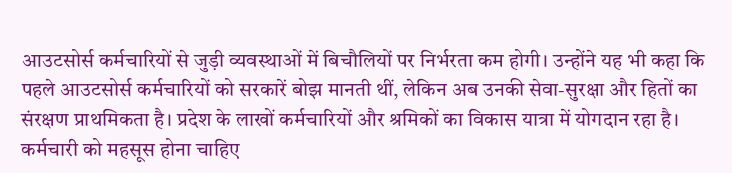आउटसोर्स कर्मचारियों से जुड़ी व्यवस्थाओं में बिचौलियों पर निर्भरता कम होगी। उन्होंने यह भी कहा कि पहले आउटसोर्स कर्मचारियों को सरकारें बोझ मानती थीं, लेकिन अब उनकी सेवा-सुरक्षा और हितों का संरक्षण प्राथमिकता है। प्रदेश के लाखों कर्मचारियों और श्रमिकों का विकास यात्रा में योगदान रहा है।
कर्मचारी को महसूस होना चाहिए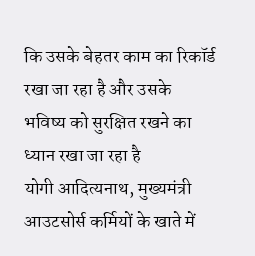कि उसके बेहतर काम का रिकॉर्ड रखा जा रहा है और उसके भविष्य को सुरक्षित रखने का ध्यान रखा जा रहा है
योगी आदित्यनाथ, मुख्यमंत्री
आउटसोर्स कर्मियों के खाते में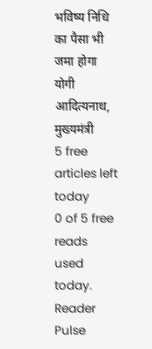भविष्य निधि का पैसा भी जमा होगा
योगी आदित्यनाथ, मुख्यमंत्री
5 free articles left today
0 of 5 free reads used today.
Reader Pulse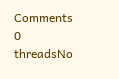Comments
0 threadsNo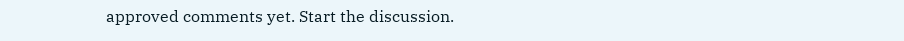approved comments yet. Start the discussion.